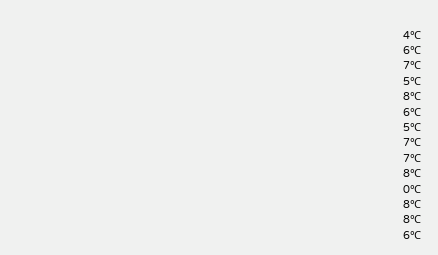4℃
6℃
7℃
5℃
8℃
6℃
5℃
7℃
7℃
8℃
0℃
8℃
8℃
6℃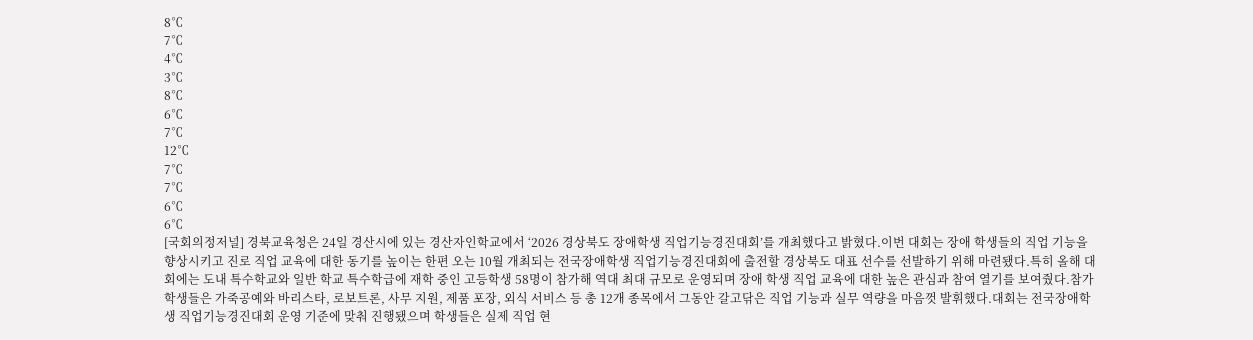8℃
7℃
4℃
3℃
8℃
6℃
7℃
12℃
7℃
7℃
6℃
6℃
[국회의정저널] 경북교육청은 24일 경산시에 있는 경산자인학교에서 ‘2026 경상북도 장애학생 직업기능경진대회’를 개최했다고 밝혔다.이번 대회는 장애 학생들의 직업 기능을 향상시키고 진로 직업 교육에 대한 동기를 높이는 한편 오는 10월 개최되는 전국장애학생 직업기능경진대회에 출전할 경상북도 대표 선수를 선발하기 위해 마련됐다.특히 올해 대회에는 도내 특수학교와 일반 학교 특수학급에 재학 중인 고등학생 58명이 참가해 역대 최대 규모로 운영되며 장애 학생 직업 교육에 대한 높은 관심과 참여 열기를 보여줬다.참가 학생들은 가죽공예와 바리스타, 로보트론, 사무 지원, 제품 포장, 외식 서비스 등 총 12개 종목에서 그동안 갈고닦은 직업 기능과 실무 역량을 마음껏 발휘했다.대회는 전국장애학생 직업기능경진대회 운영 기준에 맞춰 진행됐으며 학생들은 실제 직업 현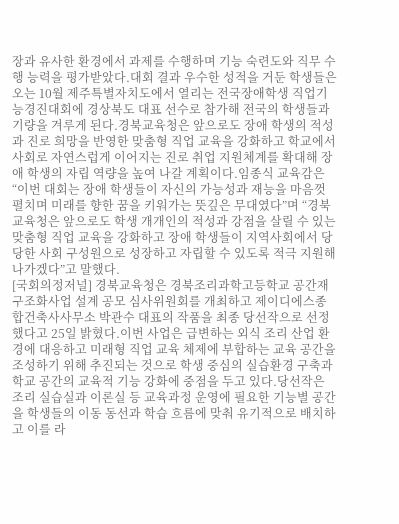장과 유사한 환경에서 과제를 수행하며 기능 숙련도와 직무 수행 능력을 평가받았다.대회 결과 우수한 성적을 거둔 학생들은 오는 10월 제주특별자치도에서 열리는 전국장애학생 직업기능경진대회에 경상북도 대표 선수로 참가해 전국의 학생들과 기량을 겨루게 된다.경북교육청은 앞으로도 장애 학생의 적성과 진로 희망을 반영한 맞춤형 직업 교육을 강화하고 학교에서 사회로 자연스럽게 이어지는 진로 취업 지원체계를 확대해 장애 학생의 자립 역량을 높여 나갈 계획이다.임종식 교육감은 “이번 대회는 장애 학생들이 자신의 가능성과 재능을 마음껏 펼치며 미래를 향한 꿈을 키워가는 뜻깊은 무대였다”며 “경북교육청은 앞으로도 학생 개개인의 적성과 강점을 살릴 수 있는 맞춤형 직업 교육을 강화하고 장애 학생들이 지역사회에서 당당한 사회 구성원으로 성장하고 자립할 수 있도록 적극 지원해 나가겠다”고 말했다.
[국회의정저널] 경북교육청은 경북조리과학고등학교 공간재구조화사업 설계 공모 심사위원회를 개최하고 제이디에스종합건축사사무소 박관수 대표의 작품을 최종 당선작으로 선정했다고 25일 밝혔다.이번 사업은 급변하는 외식 조리 산업 환경에 대응하고 미래형 직업 교육 체제에 부합하는 교육 공간을 조성하기 위해 추진되는 것으로 학생 중심의 실습환경 구축과 학교 공간의 교육적 기능 강화에 중점을 두고 있다.당선작은 조리 실습실과 이론실 등 교육과정 운영에 필요한 기능별 공간을 학생들의 이동 동선과 학습 흐름에 맞춰 유기적으로 배치하고 이를 라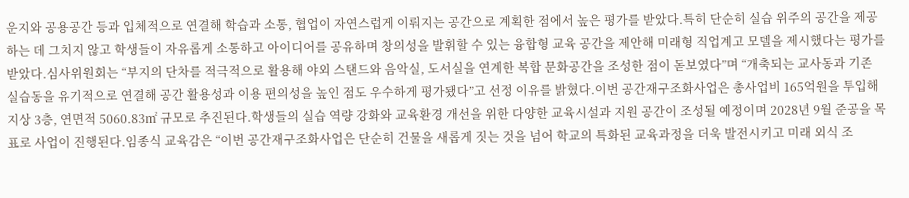운지와 공용공간 등과 입체적으로 연결해 학습과 소통, 협업이 자연스럽게 이뤄지는 공간으로 계획한 점에서 높은 평가를 받았다.특히 단순히 실습 위주의 공간을 제공하는 데 그치지 않고 학생들이 자유롭게 소통하고 아이디어를 공유하며 창의성을 발휘할 수 있는 융합형 교육 공간을 제안해 미래형 직업계고 모델을 제시했다는 평가를 받았다.심사위원회는 “부지의 단차를 적극적으로 활용해 야외 스탠드와 음악실, 도서실을 연계한 복합 문화공간을 조성한 점이 돋보였다”며 “개축되는 교사동과 기존 실습동을 유기적으로 연결해 공간 활용성과 이용 편의성을 높인 점도 우수하게 평가됐다”고 선정 이유를 밝혔다.이번 공간재구조화사업은 총사업비 165억원을 투입해 지상 3층, 연면적 5060.83㎡ 규모로 추진된다.학생들의 실습 역량 강화와 교육환경 개선을 위한 다양한 교육시설과 지원 공간이 조성될 예정이며 2028년 9월 준공을 목표로 사업이 진행된다.임종식 교육감은 “이번 공간재구조화사업은 단순히 건물을 새롭게 짓는 것을 넘어 학교의 특화된 교육과정을 더욱 발전시키고 미래 외식 조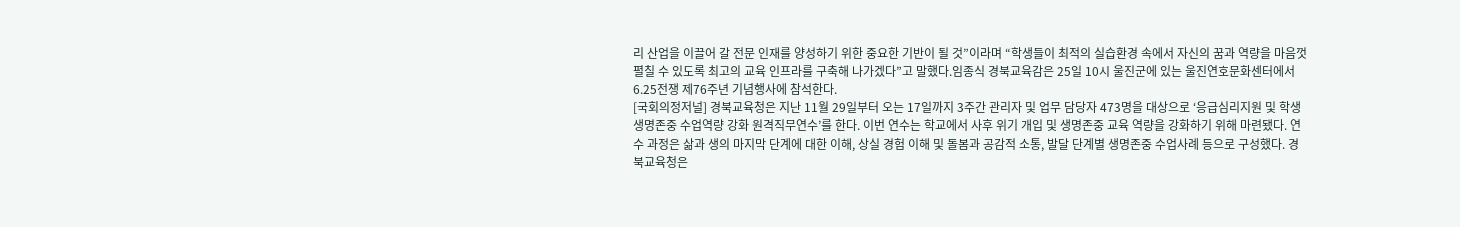리 산업을 이끌어 갈 전문 인재를 양성하기 위한 중요한 기반이 될 것”이라며 “학생들이 최적의 실습환경 속에서 자신의 꿈과 역량을 마음껏 펼칠 수 있도록 최고의 교육 인프라를 구축해 나가겠다”고 말했다.임종식 경북교육감은 25일 10시 울진군에 있는 울진연호문화센터에서 6.25전쟁 제76주년 기념행사에 참석한다.
[국회의정저널] 경북교육청은 지난 11월 29일부터 오는 17일까지 3주간 관리자 및 업무 담당자 473명을 대상으로 ‘응급심리지원 및 학생 생명존중 수업역량 강화 원격직무연수’를 한다. 이번 연수는 학교에서 사후 위기 개입 및 생명존중 교육 역량을 강화하기 위해 마련됐다. 연수 과정은 삶과 생의 마지막 단계에 대한 이해, 상실 경험 이해 및 돌봄과 공감적 소통, 발달 단계별 생명존중 수업사례 등으로 구성했다. 경북교육청은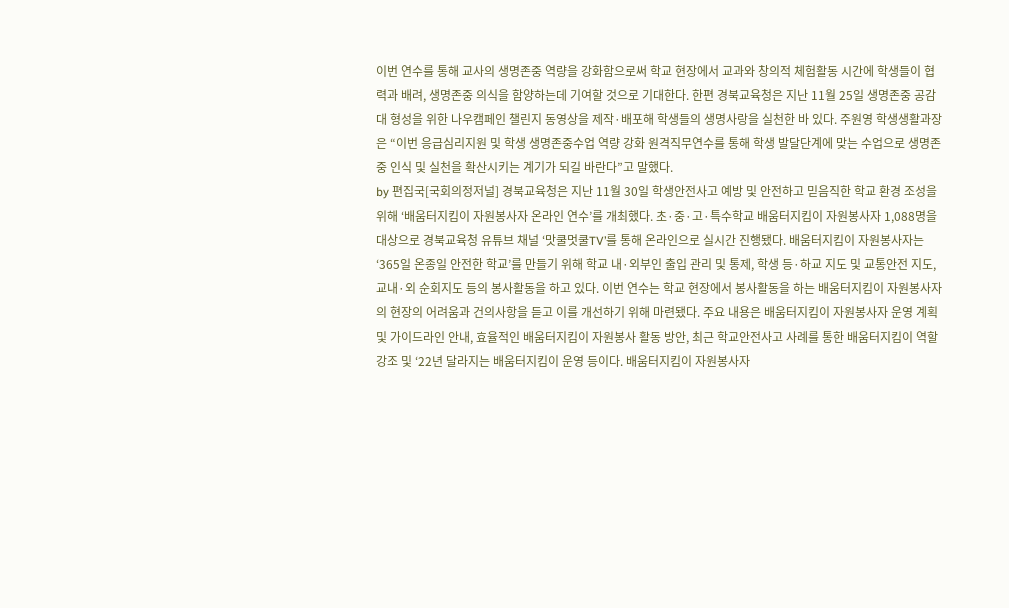이번 연수를 통해 교사의 생명존중 역량을 강화함으로써 학교 현장에서 교과와 창의적 체험활동 시간에 학생들이 협력과 배려, 생명존중 의식을 함양하는데 기여할 것으로 기대한다. 한편 경북교육청은 지난 11월 25일 생명존중 공감대 형성을 위한 나우캠페인 챌린지 동영상을 제작·배포해 학생들의 생명사랑을 실천한 바 있다. 주원영 학생생활과장은 “이번 응급심리지원 및 학생 생명존중수업 역량 강화 원격직무연수를 통해 학생 발달단계에 맞는 수업으로 생명존중 인식 및 실천을 확산시키는 계기가 되길 바란다”고 말했다.
by 편집국[국회의정저널] 경북교육청은 지난 11월 30일 학생안전사고 예방 및 안전하고 믿음직한 학교 환경 조성을 위해 ‘배움터지킴이 자원봉사자 온라인 연수’를 개최했다. 초·중·고·특수학교 배움터지킴이 자원봉사자 1,088명을 대상으로 경북교육청 유튜브 채널 ‘맛쿨멋쿨TV’를 통해 온라인으로 실시간 진행됐다. 배움터지킴이 자원봉사자는‘365일 온종일 안전한 학교’를 만들기 위해 학교 내·외부인 출입 관리 및 통제, 학생 등·하교 지도 및 교통안전 지도, 교내·외 순회지도 등의 봉사활동을 하고 있다. 이번 연수는 학교 현장에서 봉사활동을 하는 배움터지킴이 자원봉사자의 현장의 어려움과 건의사항을 듣고 이를 개선하기 위해 마련됐다. 주요 내용은 배움터지킴이 자원봉사자 운영 계획 및 가이드라인 안내, 효율적인 배움터지킴이 자원봉사 활동 방안, 최근 학교안전사고 사례를 통한 배움터지킴이 역할 강조 및 ‘22년 달라지는 배움터지킴이 운영 등이다. 배움터지킴이 자원봉사자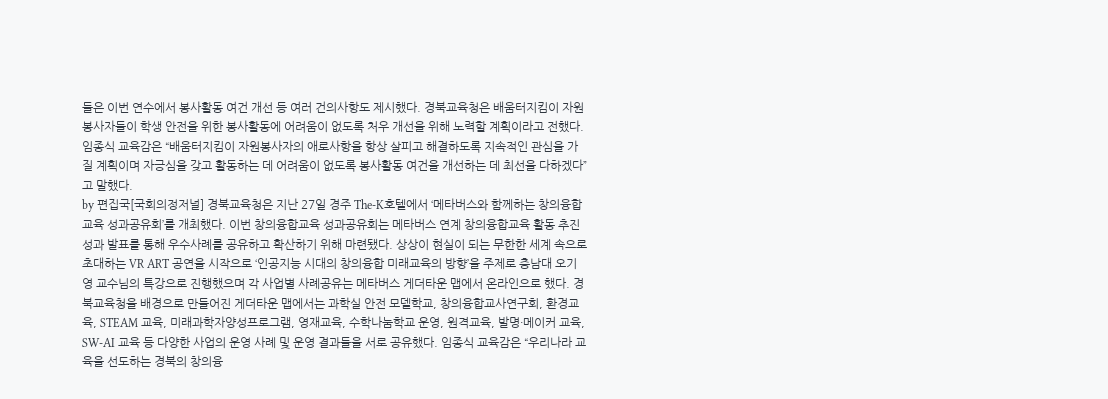들은 이번 연수에서 봉사활동 여건 개선 등 여러 건의사항도 제시했다. 경북교육청은 배움터지킴이 자원봉사자들이 학생 안전을 위한 봉사활동에 어려움이 없도록 처우 개선을 위해 노력할 계획이라고 전했다. 임종식 교육감은 “배움터지킴이 자원봉사자의 애로사항을 항상 살피고 해결하도록 지속적인 관심을 가질 계획이며 자긍심을 갖고 활동하는 데 어려움이 없도록 봉사활동 여건을 개선하는 데 최선을 다하겠다”고 말했다.
by 편집국[국회의정저널] 경북교육청은 지난 27일 경주 The-K호텔에서 ‘메타버스와 함께하는 창의융합교육 성과공유회’를 개최했다. 이번 창의융합교육 성과공유회는 메타버스 연계 창의융합교육 활동 추진 성과 발표를 통해 우수사례를 공유하고 확산하기 위해 마련됐다. 상상이 현실이 되는 무한한 세계 속으로 초대하는 VR ART 공연을 시작으로 ‘인공지능 시대의 창의융합 미래교육의 방향’을 주제로 충남대 오기영 교수님의 특강으로 진행했으며 각 사업별 사례공유는 메타버스 게더타운 맵에서 온라인으로 했다. 경북교육청을 배경으로 만들어진 게더타운 맵에서는 과학실 안전 모델학교, 창의융합교사연구회, 환경교육, STEAM 교육, 미래과학자양성프로그램, 영재교육, 수학나눔학교 운영, 원격교육, 발명·메이커 교육, SW-AI 교육 등 다양한 사업의 운영 사례 및 운영 결과들을 서로 공유했다. 임종식 교육감은 “우리나라 교육을 선도하는 경북의 창의융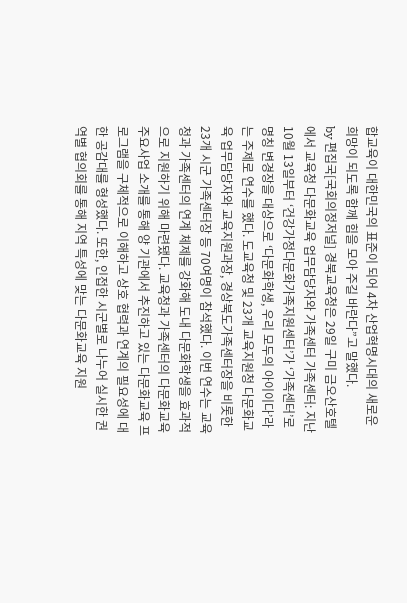합교육이 대한민국의 표준이 되어 4차 산업혁명시대의 새로운 희망이 되도록 함께 힘을 모아 주길 바란다”고 말했다.
by 편집국[국회의정저널] 경북교육청은 29일 구미 금오산호텔에서 교육청 다문화교육 업무담당자와 가족센터 가족센터: 지난 10월 13일부터 ‘건강가정다문화가족지원센터’가 ‘가족센터’로 명칭 변경장을 대상으로 ‘다문화학생, 우리 모두의 아이이다’라는 주제로 연수를 했다. 도교육청 및 23개 교육지원청 다문화교육 업무담당자와 교육지원과장, 경상북도가족센터장을 비롯한 23개 시군 가족센터장 등 70여명이 참석했다. 이번 연수는 교육청과 가족센터의 연계 체제를 강화해 도내 다문화학생을 효과적으로 지원하기 위해 마련됐다. 교육청과 가족센터의 다문화교육 주요사업 소개를 통해 양 기관에서 추진하고 있는 다문화교육 프로그램을 구체적으로 이해하고 상호 협력과 연계의 필요성에 대한 공감대를 형성했다. 또한, 인접한 시군별로 나누어 실시한 권역별 협의회를 통해 지역 특성에 맞는 다문화교육 지원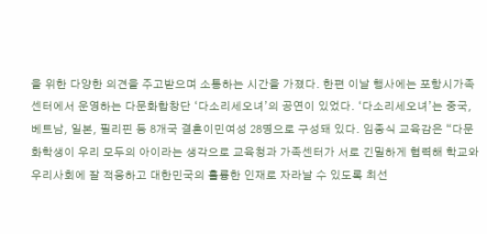을 위한 다양한 의견을 주고받으며 소통하는 시간을 가졌다. 한편 이날 행사에는 포항시가족센터에서 운영하는 다문화합창단 ‘다소리세오녀’의 공연이 있었다. ‘다소리세오녀’는 중국, 베트남, 일본, 필리핀 등 8개국 결혼이민여성 28명으로 구성돼 있다. 임종식 교육감은 “다문화학생이 우리 모두의 아이라는 생각으로 교육청과 가족센터가 서로 긴밀하게 협력해 학교와 우리사회에 잘 적응하고 대한민국의 훌륭한 인재로 자라날 수 있도록 최선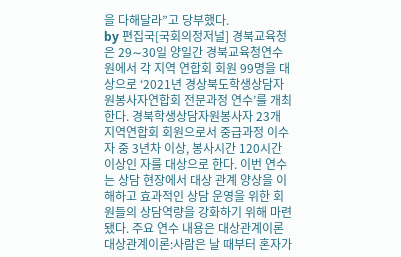을 다해달라”고 당부했다.
by 편집국[국회의정저널] 경북교육청은 29∼30일 양일간 경북교육청연수원에서 각 지역 연합회 회원 99명을 대상으로 ‘2021년 경상북도학생상담자원봉사자연합회 전문과정 연수’를 개최한다. 경북학생상담자원봉사자 23개 지역연합회 회원으로서 중급과정 이수자 중 3년차 이상, 봉사시간 120시간 이상인 자를 대상으로 한다. 이번 연수는 상담 현장에서 대상 관계 양상을 이해하고 효과적인 상담 운영을 위한 회원들의 상담역량을 강화하기 위해 마련됐다. 주요 연수 내용은 대상관계이론 대상관계이론:사람은 날 때부터 혼자가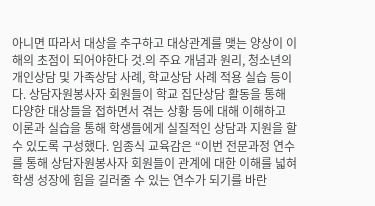아니면 따라서 대상을 추구하고 대상관계를 맺는 양상이 이해의 초점이 되어야한다 것.의 주요 개념과 원리, 청소년의 개인상담 및 가족상담 사례, 학교상담 사례 적용 실습 등이다. 상담자원봉사자 회원들이 학교 집단상담 활동을 통해 다양한 대상들을 접하면서 겪는 상황 등에 대해 이해하고 이론과 실습을 통해 학생들에게 실질적인 상담과 지원을 할 수 있도록 구성했다. 임종식 교육감은 “이번 전문과정 연수를 통해 상담자원봉사자 회원들이 관계에 대한 이해를 넓혀 학생 성장에 힘을 길러줄 수 있는 연수가 되기를 바란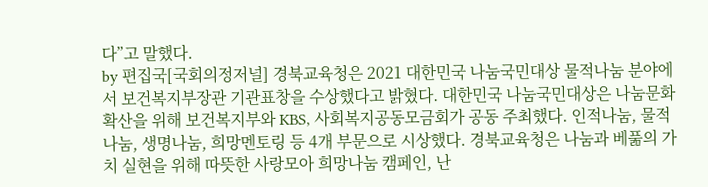다”고 말했다.
by 편집국[국회의정저널] 경북교육청은 2021 대한민국 나눔국민대상 물적나눔 분야에서 보건복지부장관 기관표창을 수상했다고 밝혔다. 대한민국 나눔국민대상은 나눔문화 확산을 위해 보건복지부와 KBS, 사회복지공동모금회가 공동 주최했다. 인적나눔, 물적나눔, 생명나눔, 희망멘토링 등 4개 부문으로 시상했다. 경북교육청은 나눔과 베풂의 가치 실현을 위해 따뜻한 사랑모아 희망나눔 캠페인, 난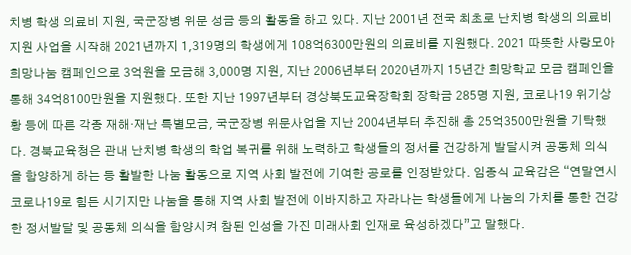치병 학생 의료비 지원, 국군장병 위문 성금 등의 활동을 하고 있다. 지난 2001년 전국 최초로 난치병 학생의 의료비 지원 사업을 시작해 2021년까지 1,319명의 학생에게 108억6300만원의 의료비를 지원했다. 2021 따뜻한 사랑모아 희망나눔 캠페인으로 3억원을 모금해 3,000명 지원, 지난 2006년부터 2020년까지 15년간 희망학교 모금 캠페인을 통해 34억8100만원을 지원했다. 또한 지난 1997년부터 경상북도교육장학회 장학금 285명 지원, 코로나19 위기상황 등에 따른 각종 재해·재난 특별모금, 국군장병 위문사업을 지난 2004년부터 추진해 총 25억3500만원을 기탁했다. 경북교육청은 관내 난치병 학생의 학업 복귀를 위해 노력하고 학생들의 정서를 건강하게 발달시켜 공동체 의식을 함양하게 하는 등 활발한 나눔 활동으로 지역 사회 발전에 기여한 공로를 인정받았다. 임종식 교육감은 “연말연시 코로나19로 힘든 시기지만 나눔을 통해 지역 사회 발전에 이바지하고 자라나는 학생들에게 나눔의 가치를 통한 건강한 정서발달 및 공동체 의식을 함양시켜 참된 인성을 가진 미래사회 인재로 육성하겠다”고 말했다.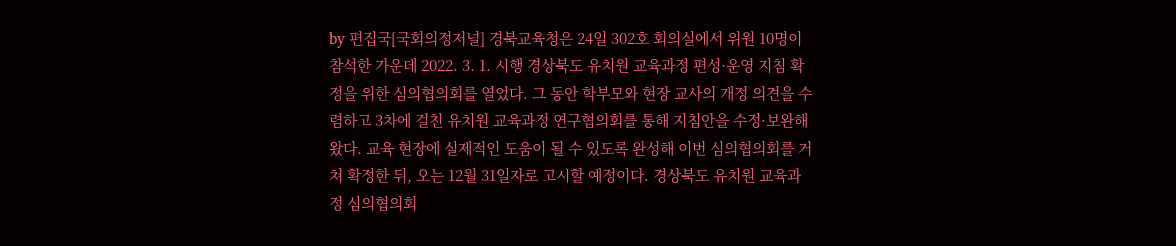by 편집국[국회의정저널] 경북교육청은 24일 302호 회의실에서 위원 10명이 참석한 가운데 2022. 3. 1. 시행 경상북도 유치원 교육과정 편성·운영 지침 확정을 위한 심의협의회를 열었다. 그 동안 학부모와 현장 교사의 개정 의견을 수렴하고 3차에 걸친 유치원 교육과정 연구협의회를 통해 지침안을 수정·보완해 왔다. 교육 현장에 실제적인 도움이 될 수 있도록 완성해 이번 심의협의회를 거쳐 확정한 뒤, 오는 12월 31일자로 고시할 예정이다. 경상북도 유치원 교육과정 심의협의회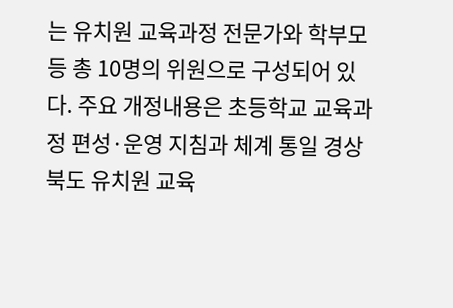는 유치원 교육과정 전문가와 학부모 등 총 10명의 위원으로 구성되어 있다. 주요 개정내용은 초등학교 교육과정 편성·운영 지침과 체계 통일 경상북도 유치원 교육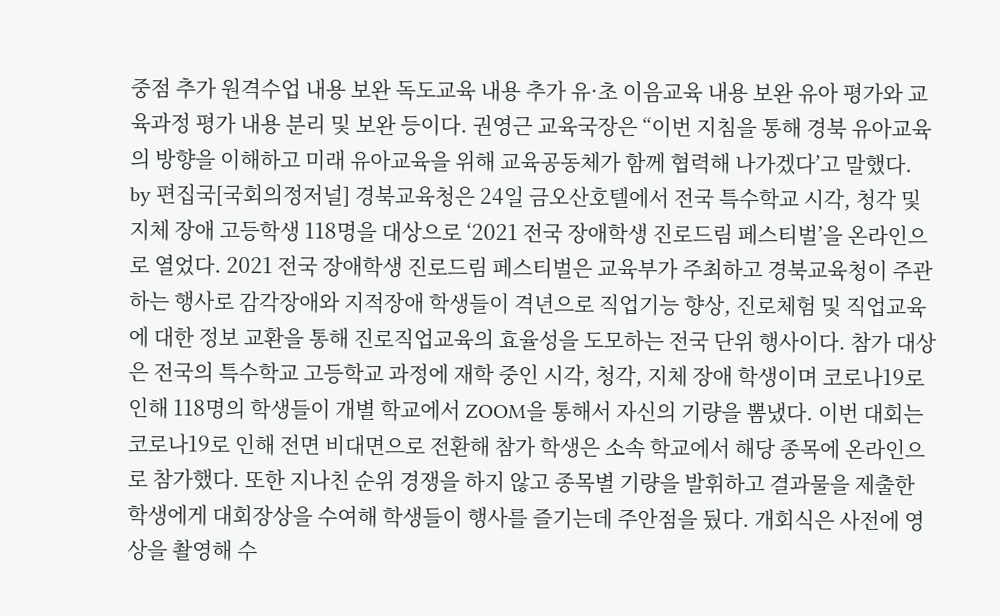중점 추가 원격수업 내용 보완 독도교육 내용 추가 유·초 이음교육 내용 보완 유아 평가와 교육과정 평가 내용 분리 및 보완 등이다. 권영근 교육국장은 “이번 지침을 통해 경북 유아교육의 방향을 이해하고 미래 유아교육을 위해 교육공동체가 함께 협력해 나가겠다’고 말했다.
by 편집국[국회의정저널] 경북교육청은 24일 금오산호텔에서 전국 특수학교 시각, 청각 및 지체 장애 고등학생 118명을 대상으로 ‘2021 전국 장애학생 진로드림 페스티벌’을 온라인으로 열었다. 2021 전국 장애학생 진로드림 페스티벌은 교육부가 주최하고 경북교육청이 주관하는 행사로 감각장애와 지적장애 학생들이 격년으로 직업기능 향상, 진로체험 및 직업교육에 대한 정보 교환을 통해 진로직업교육의 효율성을 도모하는 전국 단위 행사이다. 참가 대상은 전국의 특수학교 고등학교 과정에 재학 중인 시각, 청각, 지체 장애 학생이며 코로나19로 인해 118명의 학생들이 개별 학교에서 ZOOM을 통해서 자신의 기량을 뽐냈다. 이번 대회는 코로나19로 인해 전면 비대면으로 전환해 참가 학생은 소속 학교에서 해당 종목에 온라인으로 참가했다. 또한 지나친 순위 경쟁을 하지 않고 종목별 기량을 발휘하고 결과물을 제출한 학생에게 대회장상을 수여해 학생들이 행사를 즐기는데 주안점을 뒀다. 개회식은 사전에 영상을 촬영해 수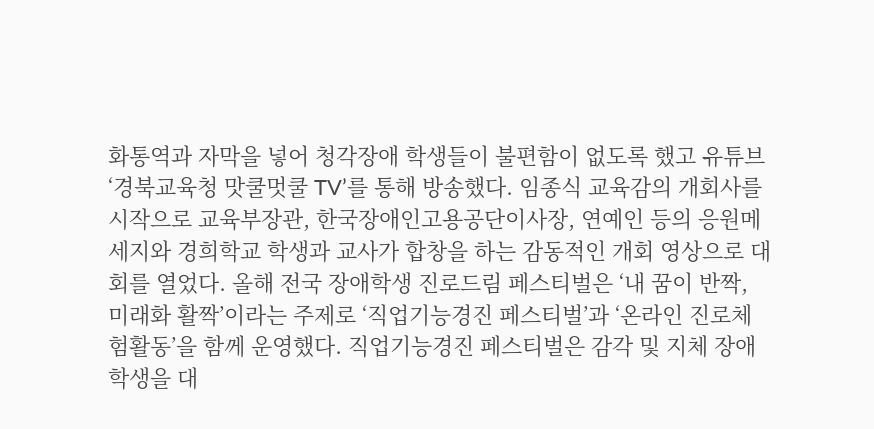화통역과 자막을 넣어 청각장애 학생들이 불편함이 없도록 했고 유튜브 ‘경북교육청 맛쿨멋쿨 TV’를 통해 방송했다. 임종식 교육감의 개회사를 시작으로 교육부장관, 한국장애인고용공단이사장, 연예인 등의 응원메세지와 경희학교 학생과 교사가 합창을 하는 감동적인 개회 영상으로 대회를 열었다. 올해 전국 장애학생 진로드림 페스티벌은 ‘내 꿈이 반짝, 미래화 활짝’이라는 주제로 ‘직업기능경진 페스티벌’과 ‘온라인 진로체험활동’을 함께 운영했다. 직업기능경진 페스티벌은 감각 및 지체 장애 학생을 대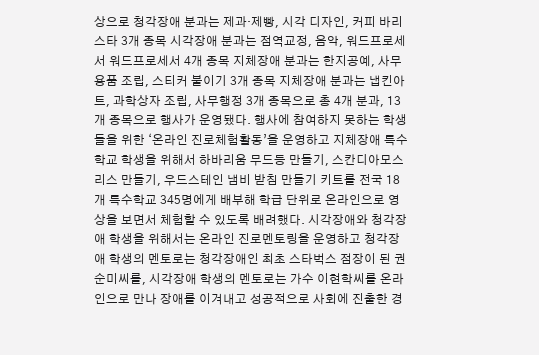상으로 청각장애 분과는 제과·제빵, 시각 디자인, 커피 바리스타 3개 종목 시각장애 분과는 점역교정, 음악, 워드프로세서 워드프로세서 4개 종목 지체장애 분과는 한지공예, 사무용품 조립, 스티커 붙이기 3개 종목 지체장애 분과는 냅킨아트, 과학상자 조립, 사무행정 3개 종목으로 총 4개 분과, 13개 종목으로 행사가 운영됐다. 행사에 참여하지 못하는 학생들을 위한 ‘온라인 진로체험활동’을 운영하고 지체장애 특수학교 학생을 위해서 하바리움 무드등 만들기, 스칸디아모스 리스 만들기, 우드스테인 냄비 받침 만들기 키트를 전국 18개 특수학교 345명에게 배부해 학급 단위로 온라인으로 영상을 보면서 체험할 수 있도록 배려했다. 시각장애와 청각장애 학생을 위해서는 온라인 진로멘토링을 운영하고 청각장애 학생의 멘토로는 청각장애인 최초 스타벅스 점장이 된 권순미씨를, 시각장애 학생의 멘토로는 가수 이현학씨를 온라인으로 만나 장애를 이겨내고 성공적으로 사회에 진출한 경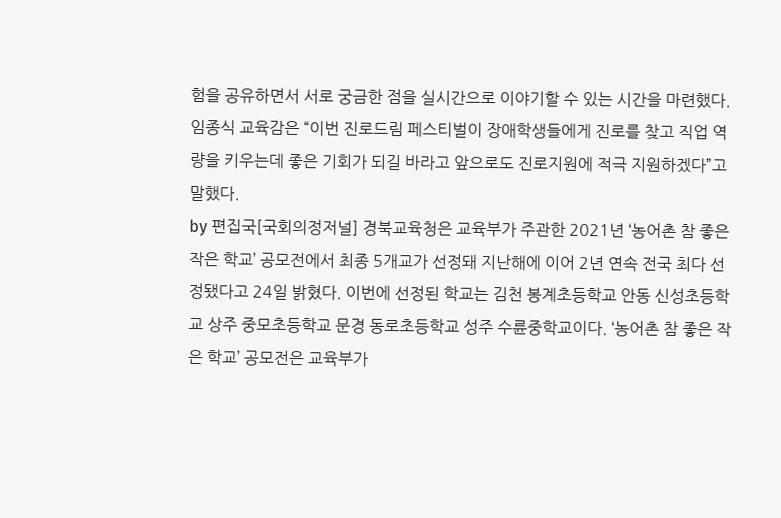험을 공유하면서 서로 궁금한 점을 실시간으로 이야기할 수 있는 시간을 마련했다. 임종식 교육감은 “이번 진로드림 페스티벌이 장애학생들에게 진로를 찾고 직업 역량을 키우는데 좋은 기회가 되길 바라고 앞으로도 진로지원에 적극 지원하겠다”고 말했다.
by 편집국[국회의정저널] 경북교육청은 교육부가 주관한 2021년 ‘농어촌 참 좋은 작은 학교’ 공모전에서 최종 5개교가 선정돼 지난해에 이어 2년 연속 전국 최다 선정됐다고 24일 밝혔다. 이번에 선정된 학교는 김천 봉계초등학교 안동 신성초등학교 상주 중모초등학교 문경 동로초등학교 성주 수륜중학교이다. ‘농어촌 참 좋은 작은 학교’ 공모전은 교육부가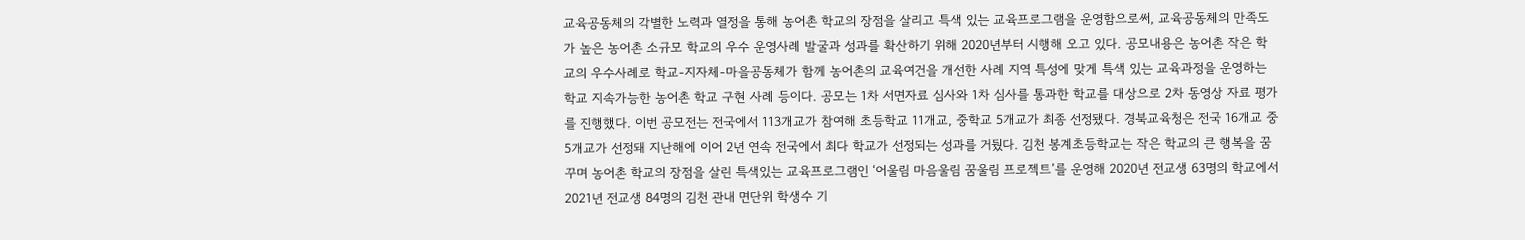교육공동체의 각별한 노력과 열정을 통해 농어촌 학교의 장점을 살리고 특색 있는 교육프로그램을 운영함으로써, 교육공동체의 만족도가 높은 농어촌 소규모 학교의 우수 운영사례 발굴과 성과를 확산하기 위해 2020년부터 시행해 오고 있다. 공모내용은 농어촌 작은 학교의 우수사례로 학교-지자체-마을공동체가 함께 농어촌의 교육여건을 개선한 사례 지역 특성에 맞게 특색 있는 교육과정을 운영하는 학교 지속가능한 농어촌 학교 구현 사례 등이다. 공모는 1차 서면자료 심사와 1차 심사를 통과한 학교를 대상으로 2차 동영상 자료 평가를 진행했다. 이번 공모전는 전국에서 113개교가 참여해 초등학교 11개교, 중학교 5개교가 최종 선정됐다. 경북교육청은 전국 16개교 중 5개교가 선정돼 지난해에 이어 2년 연속 전국에서 최다 학교가 선정되는 성과를 거뒀다. 김천 봉계초등학교는 작은 학교의 큰 행복을 꿈꾸며 농어촌 학교의 장점을 살린 특색있는 교육프로그램인 ‘어울림 마음울림 꿈울림 프로젝트’를 운영해 2020년 전교생 63명의 학교에서 2021년 전교생 84명의 김천 관내 면단위 학생수 기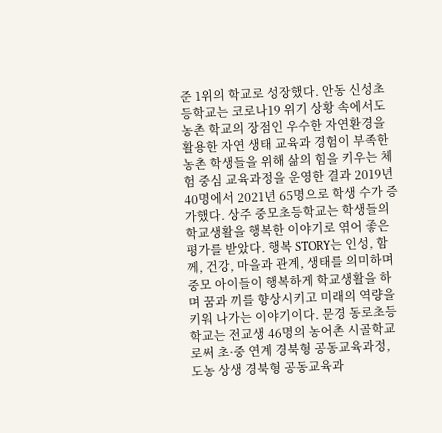준 1위의 학교로 성장했다. 안동 신성초등학교는 코로나19 위기 상황 속에서도 농촌 학교의 장점인 우수한 자연환경을 활용한 자연 생태 교육과 경험이 부족한 농촌 학생들을 위해 삶의 힘을 키우는 체험 중심 교육과정을 운영한 결과 2019년 40명에서 2021년 65명으로 학생 수가 증가했다. 상주 중모초등학교는 학생들의 학교생활을 행복한 이야기로 엮어 좋은 평가를 받았다. 행복 STORY는 인성, 함께, 건강, 마을과 관계, 생태를 의미하며 중모 아이들이 행복하게 학교생활을 하며 꿈과 끼를 향상시키고 미래의 역량을 키워 나가는 이야기이다. 문경 동로초등학교는 전교생 46명의 농어촌 시골학교로써 초·중 연계 경북형 공동교육과정, 도농 상생 경북형 공동교육과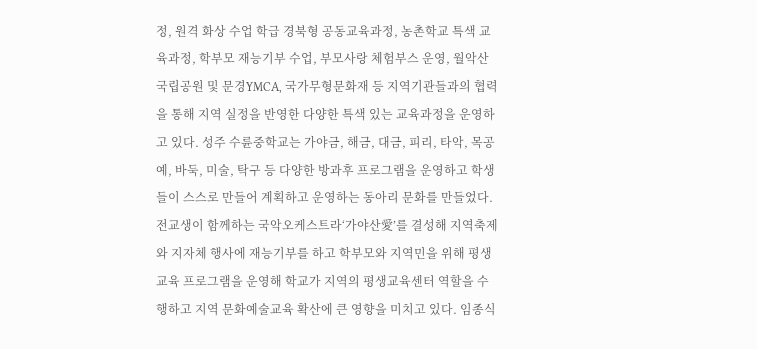정, 원격 화상 수업 학급 경북형 공동교육과정, 농촌학교 특색 교육과정, 학부모 재능기부 수업, 부모사랑 체험부스 운영, 월악산 국립공원 및 문경YMCA, 국가무형문화재 등 지역기관들과의 협력을 통해 지역 실정을 반영한 다양한 특색 있는 교육과정을 운영하고 있다. 성주 수륜중학교는 가야금, 해금, 대금, 피리, 타악, 목공예, 바둑, 미술, 탁구 등 다양한 방과후 프로그램을 운영하고 학생들이 스스로 만들어 계획하고 운영하는 동아리 문화를 만들었다. 전교생이 함께하는 국악오케스트라‘가야산愛’를 결성해 지역축제와 지자체 행사에 재능기부를 하고 학부모와 지역민을 위해 평생교육 프로그램을 운영해 학교가 지역의 평생교육센터 역할을 수행하고 지역 문화예술교육 확산에 큰 영향을 미치고 있다. 임종식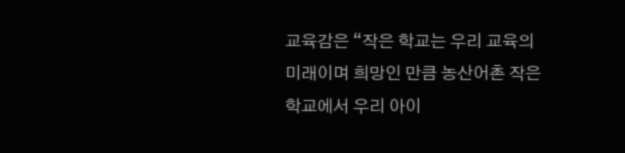교육감은 “작은 학교는 우리 교육의 미래이며 희망인 만큼 농산어촌 작은 학교에서 우리 아이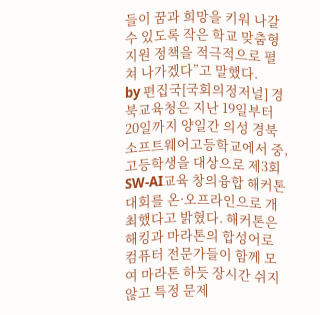들이 꿈과 희망을 키워 나갈 수 있도록 작은 학교 맞춤형 지원 정책을 적극적으로 펼쳐 나가겠다”고 말했다.
by 편집국[국회의정저널] 경북교육청은 지난 19일부터 20일까지 양일간 의성 경북소프트웨어고등학교에서 중, 고등학생을 대상으로 제3회 SW-AI교육 창의융합 해커톤 대회를 온·오프라인으로 개최했다고 밝혔다. 해커톤은 해킹과 마라톤의 합성어로 컴퓨터 전문가들이 함께 모여 마라톤 하듯 장시간 쉬지 않고 특정 문제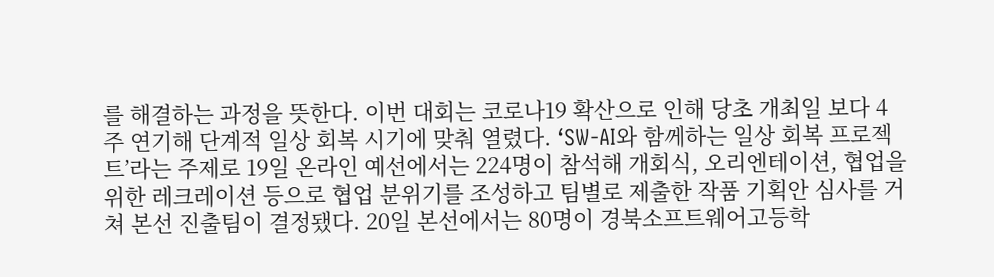를 해결하는 과정을 뜻한다. 이번 대회는 코로나19 확산으로 인해 당초 개최일 보다 4주 연기해 단계적 일상 회복 시기에 맞춰 열렸다. ‘SW-AI와 함께하는 일상 회복 프로젝트’라는 주제로 19일 온라인 예선에서는 224명이 참석해 개회식, 오리엔테이션, 협업을 위한 레크레이션 등으로 협업 분위기를 조성하고 팀별로 제출한 작품 기획안 심사를 거쳐 본선 진출팀이 결정됐다. 20일 본선에서는 80명이 경북소프트웨어고등학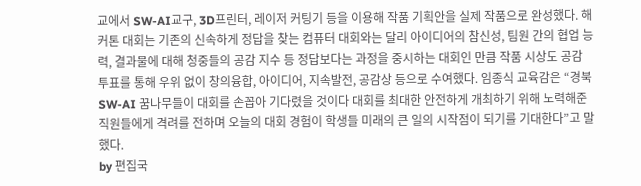교에서 SW-AI교구, 3D프린터, 레이저 커팅기 등을 이용해 작품 기획안을 실제 작품으로 완성했다. 해커톤 대회는 기존의 신속하게 정답을 찾는 컴퓨터 대회와는 달리 아이디어의 참신성, 팀원 간의 협업 능력, 결과물에 대해 청중들의 공감 지수 등 정답보다는 과정을 중시하는 대회인 만큼 작품 시상도 공감 투표를 통해 우위 없이 창의융합, 아이디어, 지속발전, 공감상 등으로 수여했다. 임종식 교육감은 “경북 SW-AI 꿈나무들이 대회를 손꼽아 기다렸을 것이다 대회를 최대한 안전하게 개최하기 위해 노력해준 직원들에게 격려를 전하며 오늘의 대회 경험이 학생들 미래의 큰 일의 시작점이 되기를 기대한다”고 말했다.
by 편집국